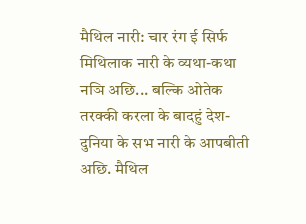मैथिल नारी: चार रंग ई सिर्फ मिथिलाक नारी के व्यथा-कथा नञि अछि... बल्कि ओतेक तरक्की करला के बादहुं देश-दुनिया के सभ नारी के आपबीती अछि. मैथिल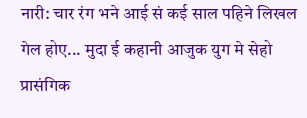नारी: चार रंग भने आई सं कई साल पहिने लिखल गेल होए... मुदा ई कहानी आजुक युग मे सेहो प्रासंगिक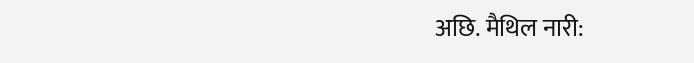अछि. मैथिल नारी: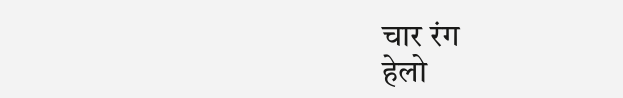चार रंग
हेलो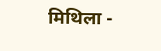मिथिला -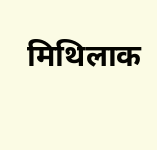मिथिलाक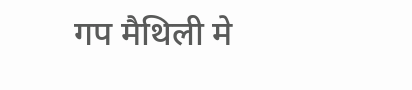गप मैथिली मे